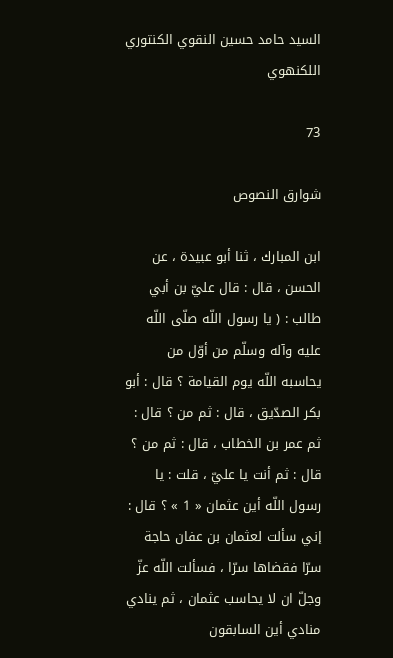السيد حامد حسين النقوي الكنتوري اللكنهوي

73

شوارق النصوص

ابن المبارك ، ثنا أبو عبيدة ، عن الحسن ، قال : قال عليّ بن أبي طالب : ( يا رسول اللّه صلّى اللّه عليه وآله وسلّم من أوّل من يحاسبه اللّه يوم القيامة ؟ قال : أبو بكر الصدّيق ، قال : ثم من ؟ قال : ثم عمر بن الخطاب ، قال : ثم من ؟ قال : ثم أنت يا عليّ ، قلت : يا رسول اللّه أين عثمان « 1 » ؟ قال : إني سألت لعثمان بن عفان حاجة سرّا فقضاها سرّا ، فسألت اللّه عزّ وجلّ ان لا يحاسب عثمان ، ثم ينادي منادي أين السابقون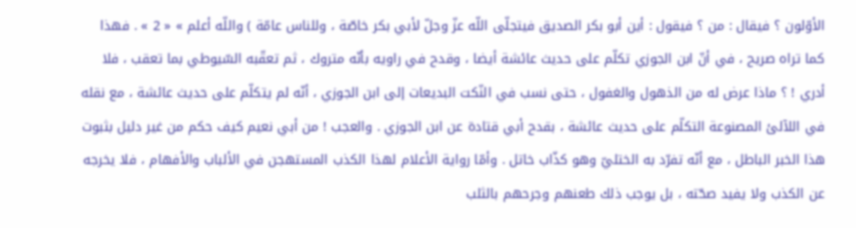الأوّلون ؟ فيقال : من ؟ فيقول : أين أبو بكر الصديق فيتجلّى اللّه عزّ وجلّ لأبي بكر خاصّة ، وللناس عامّة ) واللّه أعلم » « 2 » . فهذا كما تراه صريح ، في أنّ ابن الجوزي تكلّم على حديث عائشة أيضا ، وقدح في راويه بأنّه متروك ، ثم تعقّبه السّيوطي بما تعقب ، فلا أدري ! ؟ ماذا عرض له من الذهول والغفول ، حتى نسب في النّكت البديعات إلى ابن الجوزي ، أنّه لم يتكلّم على حديث عائشة ، مع نقله في اللآلئ المصنوعة التكلّم على حديث عائشة ، بقدح أبي قتادة عن ابن الجوزي . والعجب ! من أبي نعيم كيف حكم من غير دليل بثبوت هذا الخبر الباطل ، مع أنّه تفرّد به الختليّ وهو كذّاب خاتل . وأمّا رواية الأعلام لهذا الكذب المستهجن في الألباب والأفهام ، فلا يخرجه عن الكذب ولا يفيد صحّته ، بل يوجب ذلك طعنهم وجرحهم بالثلب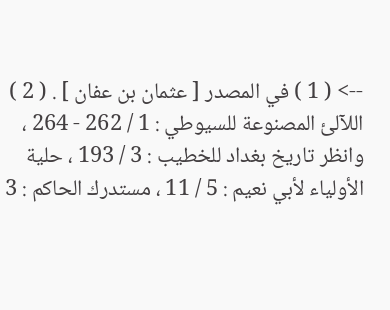--> ( 1 ) في المصدر [ عثمان بن عفان ] . ( 2 ) اللآلئ المصنوعة للسيوطي : 1 / 262 - 264 ، وانظر تاريخ بغداد للخطيب : 3 / 193 ، حلية الأولياء لأبي نعيم : 5 / 11 ، مستدرك الحاكم : 3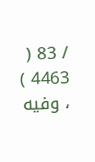/ 83 ( 4463 ) ، وفيه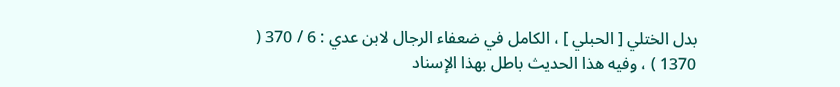بدل الختلي [ الحبلي ] ، الكامل في ضعفاء الرجال لابن عدي : 6 / 370 ( 1370 ) ، وفيه هذا الحديث باطل بهذا الإسناد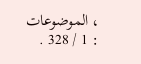، الموضوعات : 1 / 328 .